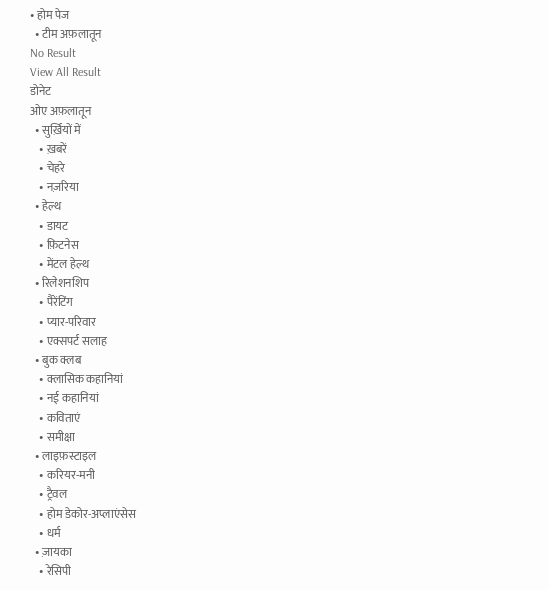• होम पेज
  • टीम अफ़लातून
No Result
View All Result
डोनेट
ओए अफ़लातून
  • सुर्ख़ियों में
    • ख़बरें
    • चेहरे
    • नज़रिया
  • हेल्थ
    • डायट
    • फ़िटनेस
    • मेंटल हेल्थ
  • रिलेशनशिप
    • पैरेंटिंग
    • प्यार-परिवार
    • एक्सपर्ट सलाह
  • बुक क्लब
    • क्लासिक कहानियां
    • नई कहानियां
    • कविताएं
    • समीक्षा
  • लाइफ़स्टाइल
    • करियर-मनी
    • ट्रैवल
    • होम डेकोर-अप्लाएंसेस
    • धर्म
  • ज़ायका
    • रेसिपी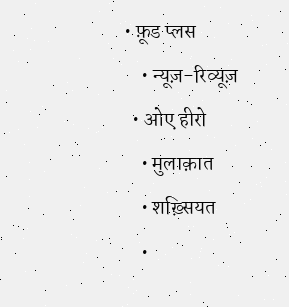• फ़ूड प्लस
    • न्यूज़-रिव्यूज़
  • ओए हीरो
    • मुलाक़ात
    • शख़्सियत
    •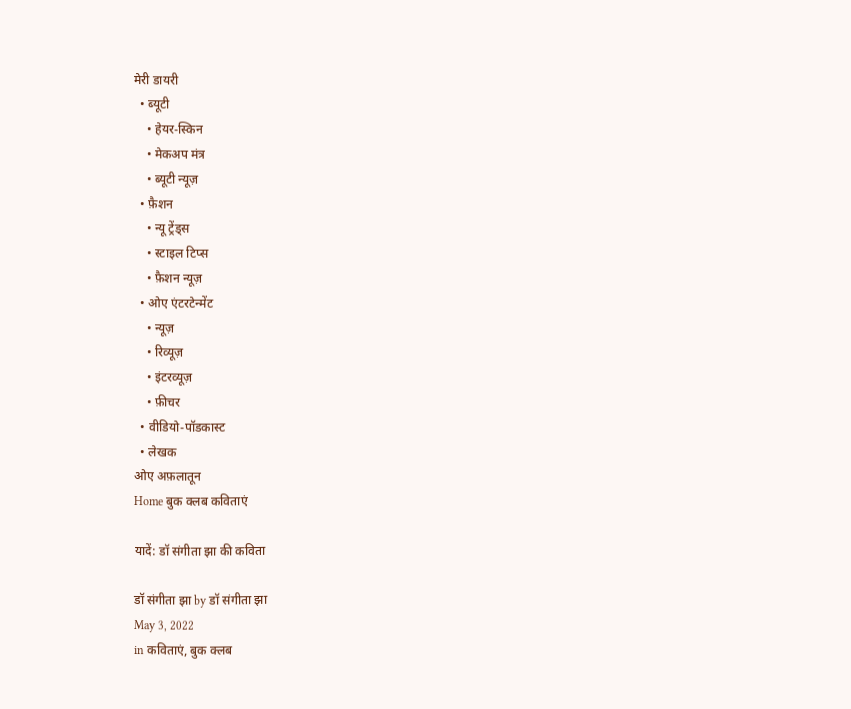मेरी डायरी
  • ब्यूटी
    • हेयर-स्किन
    • मेकअप मंत्र
    • ब्यूटी न्यूज़
  • फ़ैशन
    • न्यू ट्रेंड्स
    • स्टाइल टिप्स
    • फ़ैशन न्यूज़
  • ओए एंटरटेन्मेंट
    • न्यूज़
    • रिव्यूज़
    • इंटरव्यूज़
    • फ़ीचर
  • वीडियो-पॉडकास्ट
  • लेखक
ओए अफ़लातून
Home बुक क्लब कविताएं

यादें: डॉ संगीता झा की कविता

डॉ संगीता झा by डॉ संगीता झा
May 3, 2022
in कविताएं, बुक क्लब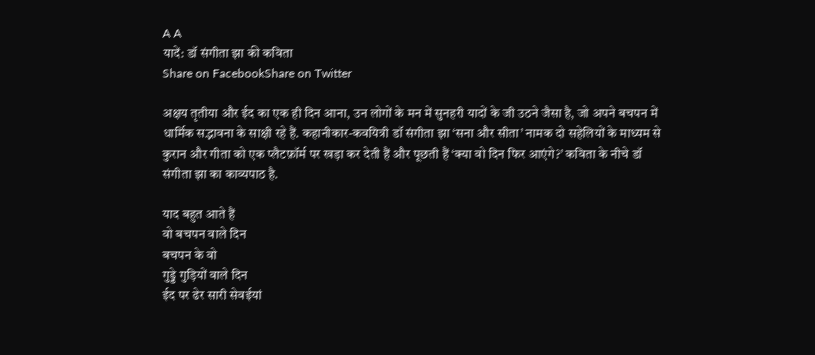A A
यादें: डॉ संगीता झा की कविता
Share on FacebookShare on Twitter

अक्षय तृतीया और ईद का एक ही दिन आना, उन लोगों के मन में सुनहरी यादों के जी उठने जैसा है, जो अपने बचपन में धार्मिक सद्भावना के साक्षी रहे हैं. कहानीकार-कवयित्री डॉ संगीता झा ‘सना और सीता’ नामक दो सहेलियों के माध्यम से कुरान और गीता को एक प्लैटफ़ॉर्म पर खड़ा कर देती हैं और पूछती हैं ‘क्या वो दिन फिर आएंगे?’ कविता के नीचे डॉ संगीता झा का काव्यपाठ है.

याद बहुत आते हैं
वो बचपन वाले दिन
बचपन के वो
गुड्डे गुड़ियों वाले दिन
ईद पर ढेर सारी सेवईयां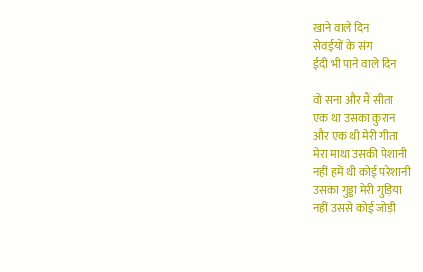खाने वाले दिन
सेवईयों के संग
ईदी भी पाने वाले दिन

वो सना और मैं सीता
एक था उसका क़ुरान
और एक थी मेरी गीता
मेरा माथा उसकी पेशानी
नहीं हमें थी कोई परेशानी
उसका गुड्डा मेरी गुड़िया
नहीं उससे कोई जोड़ी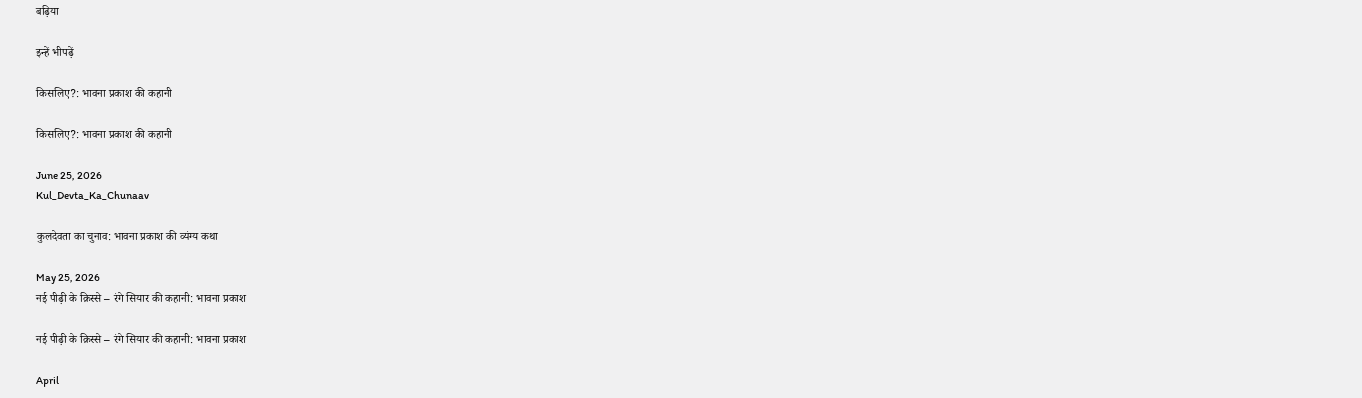बढ़िया

इन्हें भीपढ़ें

किसलिए?: भावना प्रकाश की कहानी

किसलिए?: भावना प्रकाश की कहानी

June 25, 2026
Kul_Devta_Ka_Chunaav

कुलदेवता का चुनाव: भावना प्रकाश की व्यंग्य कथा

May 25, 2026
नई पीढ़ी के क़िस्से – रंगे सियार की कहानी: भावना प्रकाश

नई पीढ़ी के क़िस्से – रंगे सियार की कहानी: भावना प्रकाश

April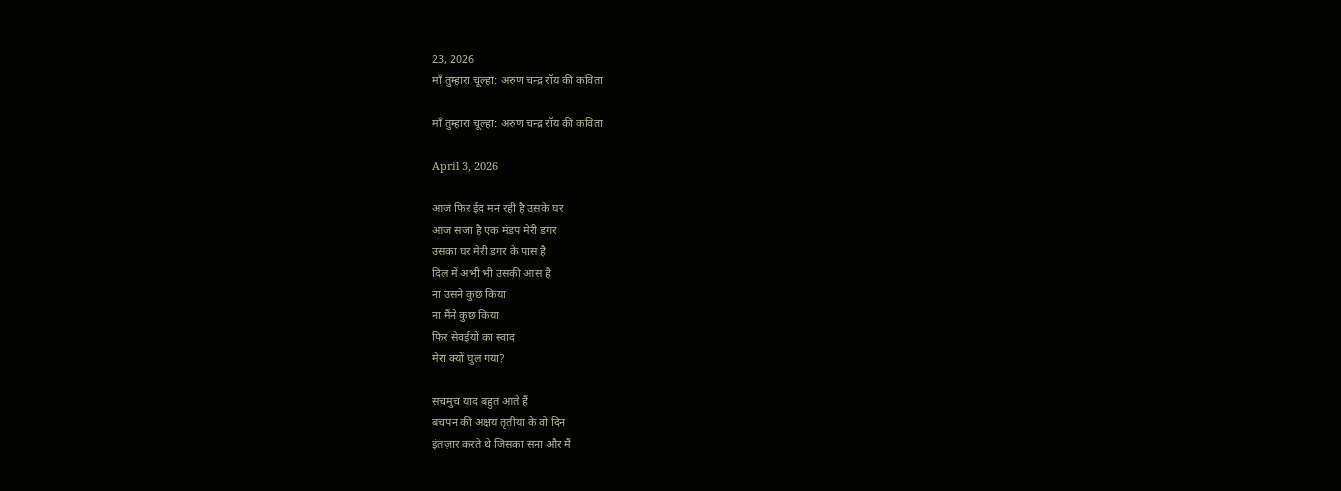23, 2026
माँ तुम्हारा चूल्हा: अरुण चन्द्र रॉय की कविता

माँ तुम्हारा चूल्हा: अरुण चन्द्र रॉय की कविता

April 3, 2026

आज फिर ईद मन रही है उसके घर
आज सजा है एक मंडप मेरी डगर
उसका घर मेरी डगर के पास है
दिल में अभी भी उसकी आस है
ना उसने कुछ किया
ना मैंने कुछ किया
फिर सेवईयों का स्वाद
मेरा क्यों घुल गया?

सचमुच याद बहुत आते हैं
बचपन की अक्षय तृतीया के वो दिन
इंतज़ार करते थे जिसका सना और मैं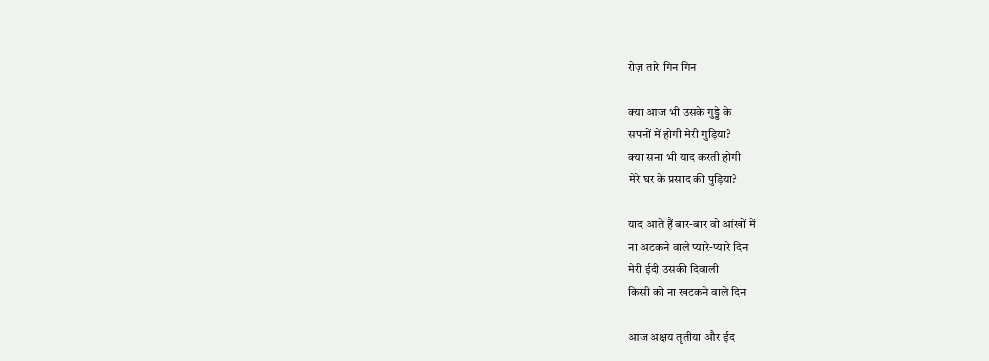रोज़ तारे गिन गिन

क्या आज भी उसके गुड्डे के
सपनों में होगी मेरी गुड़िया?
क्या सना भी याद करती होगी
मेरे घर के प्रसाद की पुड़िया?

याद आते हैं बार-बार वो आंखों में
ना अटकने वाले प्यारे-प्यारे दिन
मेरी ईदी उसकी दिवाली
किसी को ना खटकने वाले दिन

आज अक्षय तृतीया और ईद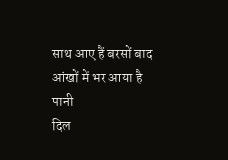साथ आए हैं बरसों बाद
आंखों में भर आया है पानी
दिल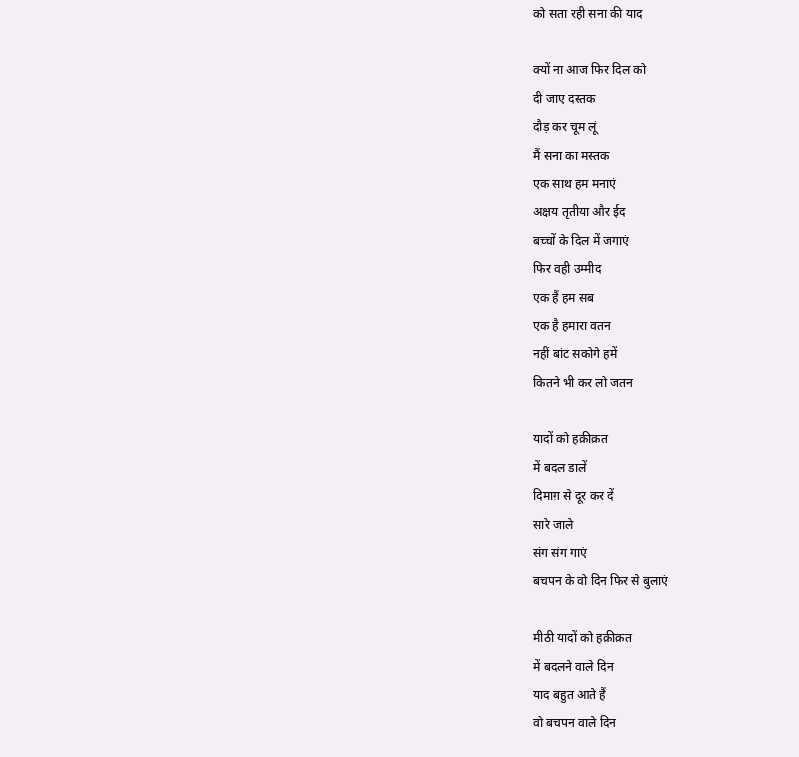को सता रही सना की याद

क्यों ना आज फिर दिल को
दी जाए दस्तक
दौड़ कर चूम लूं
मैं सना का मस्तक
एक साथ हम मनाएं
अक्षय तृतीया और ईद
बच्चों के दिल में जगाएं
फिर वही उम्मीद
एक हैं हम सब
एक है हमारा वतन
नहीं बांट सकोगे हमें
कितने भी कर लो जतन

यादों को हक़ीक़त
में बदल डालें
दिमाग़ से दूर कर दें
सारे जाले
संग संग गाएं
बचपन के वो दिन फिर से बुलाएं

मीठी यादों को हक़ीक़त
में बदलने वाले दिन
याद बहुत आते हैं
वो बचपन वाले दिन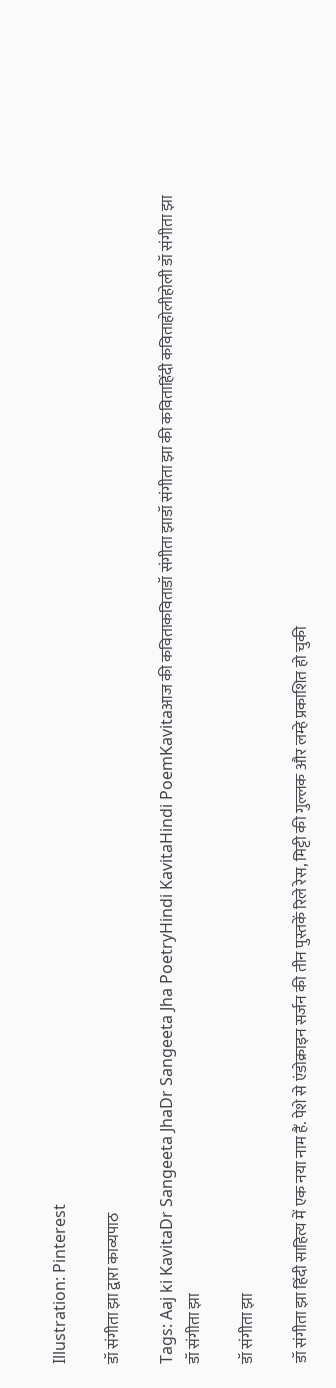Illustration: Pinterest

डॉ संगीता झा द्वारा काव्यपाठ

Tags: Aaj ki KavitaDr Sangeeta JhaDr Sangeeta Jha PoetryHindi KavitaHindi PoemKavitaआज की कविताकविताडॉ संगीता झाडॉ संगीता झा की कविताहिंदी कविताहोलीहोली डॉ संगीता झा
डॉ संगीता झा

डॉ संगीता झा

डॉ संगीता झा हिंदी साहित्य में एक नया नाम हैं. पेशे से एंडोक्राइन सर्जन की तीन पुस्तकें रिले रेस, मिट्टी की गुल्लक और लम्हे प्रकाशित हो चुकी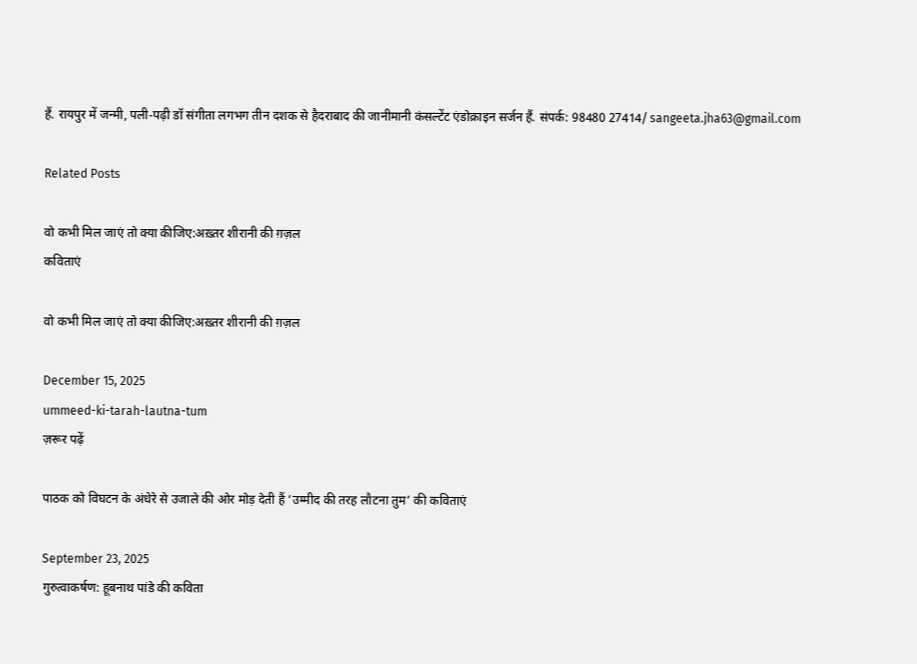हैं. रायपुर में जन्मी, पली-पढ़ी डॉ संगीता लगभग तीन दशक से हैदराबाद की जानीमानी कंसल्टेंट एंडोक्राइन सर्जन हैं. संपर्क: 98480 27414/ sangeeta.jha63@gmail.com

Related Posts

वो कभी मिल जाएं तो क्या कीजिए:अख़्तर शीरानी की ग़ज़ल
कविताएं

वो कभी मिल जाएं तो क्या कीजिए:अख़्तर शीरानी की ग़ज़ल

December 15, 2025
ummeed-ki-tarah-lautna-tum
ज़रूर पढ़ें

पाठक को विघटन के अंधेरे से उजाले की ओर मोड़ देती हैं ‘उम्मीद की तरह लौटना तुम’ की कविताएं

September 23, 2025
गुरुत्वाकर्षण: हूबनाथ पांडे की कविता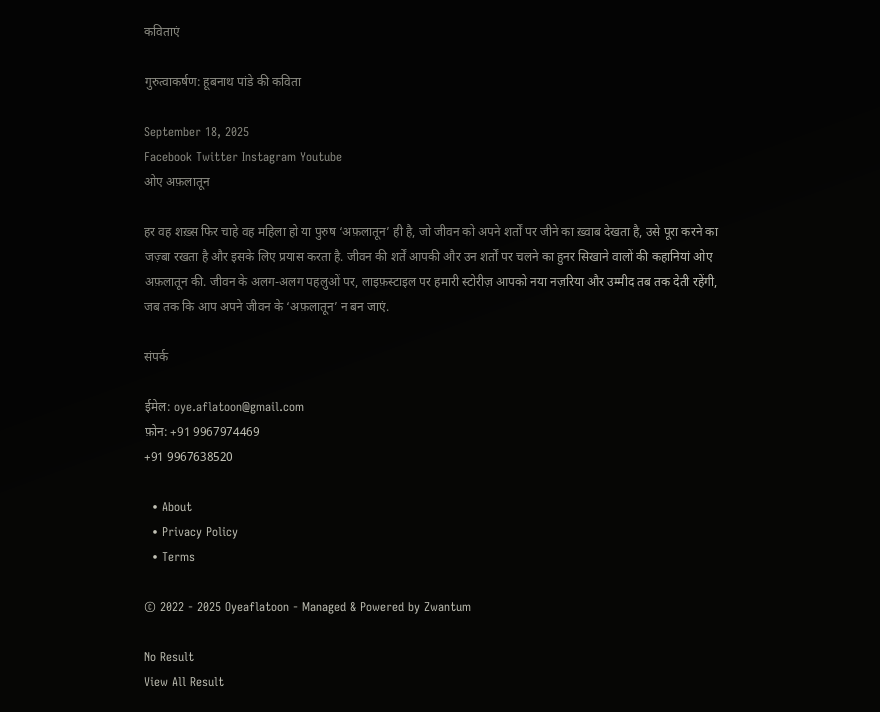कविताएं

गुरुत्वाकर्षण: हूबनाथ पांडे की कविता

September 18, 2025
Facebook Twitter Instagram Youtube
ओए अफ़लातून

हर वह शख़्स फिर चाहे वह महिला हो या पुरुष ‘अफ़लातून’ ही है, जो जीवन को अपने शर्तों पर जीने का ख़्वाब देखता है, उसे पूरा करने का जज़्बा रखता है और इसके लिए प्रयास करता है. जीवन की शर्तें आपकी और उन शर्तों पर चलने का हुनर सिखाने वालों की कहानियां ओए अफ़लातून की. जीवन के अलग-अलग पहलुओं पर, लाइफ़स्टाइल पर हमारी स्टोरीज़ आपको नया नज़रिया और उम्मीद तब तक देती रहेंगी, जब तक कि आप अपने जीवन के ‘अफ़लातून’ न बन जाएं.

संपर्क

ईमेल: oye.aflatoon@gmail.com
फ़ोन: +91 9967974469
+91 9967638520

  • About
  • Privacy Policy
  • Terms

© 2022 - 2025 Oyeaflatoon - Managed & Powered by Zwantum

No Result
View All Result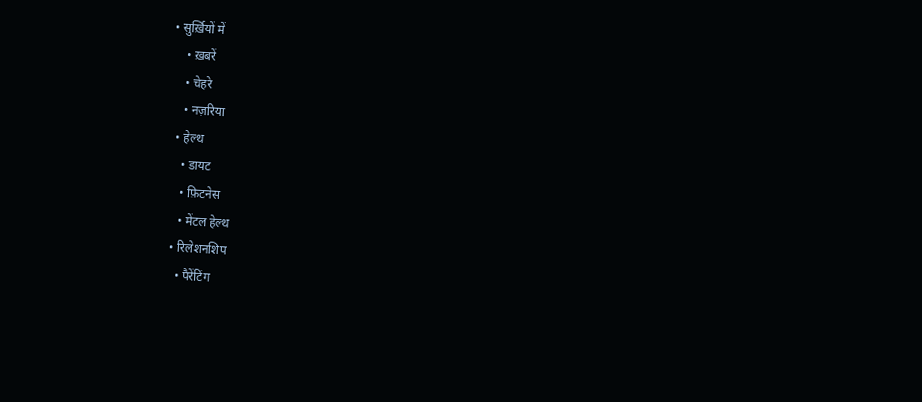• सुर्ख़ियों में
    • ख़बरें
    • चेहरे
    • नज़रिया
  • हेल्थ
    • डायट
    • फ़िटनेस
    • मेंटल हेल्थ
  • रिलेशनशिप
    • पैरेंटिंग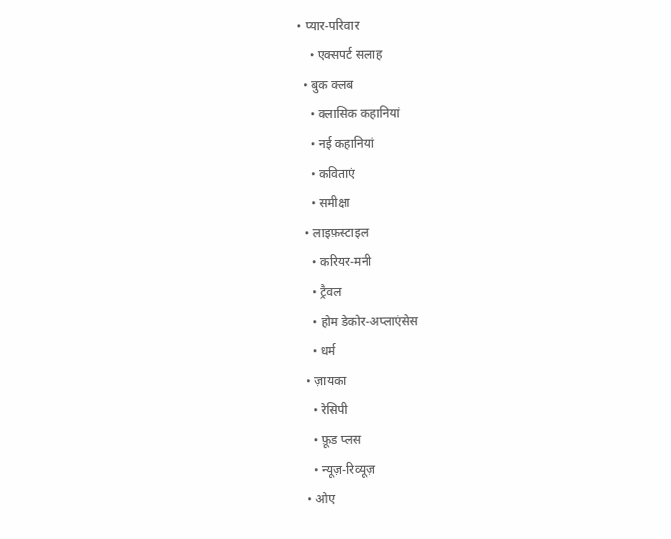• प्यार-परिवार
    • एक्सपर्ट सलाह
  • बुक क्लब
    • क्लासिक कहानियां
    • नई कहानियां
    • कविताएं
    • समीक्षा
  • लाइफ़स्टाइल
    • करियर-मनी
    • ट्रैवल
    • होम डेकोर-अप्लाएंसेस
    • धर्म
  • ज़ायका
    • रेसिपी
    • फ़ूड प्लस
    • न्यूज़-रिव्यूज़
  • ओए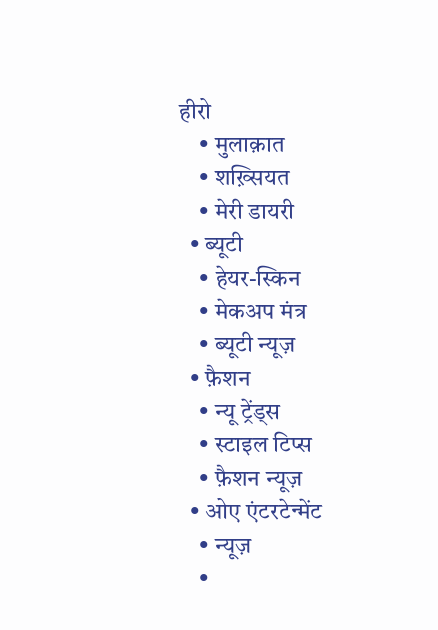हीरो
    • मुलाक़ात
    • शख़्सियत
    • मेरी डायरी
  • ब्यूटी
    • हेयर-स्किन
    • मेकअप मंत्र
    • ब्यूटी न्यूज़
  • फ़ैशन
    • न्यू ट्रेंड्स
    • स्टाइल टिप्स
    • फ़ैशन न्यूज़
  • ओए एंटरटेन्मेंट
    • न्यूज़
    •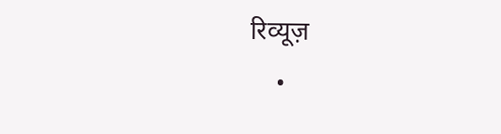रिव्यूज़
    •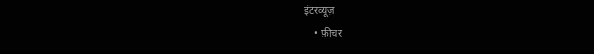इंटरव्यूज़
    • फ़ीचर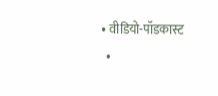• वीडियो-पॉडकास्ट
  •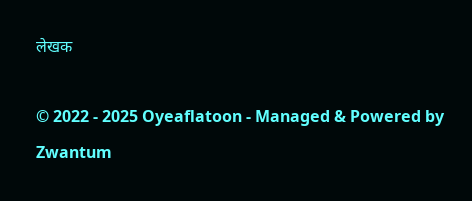लेखक

© 2022 - 2025 Oyeaflatoon - Managed & Powered by Zwantum